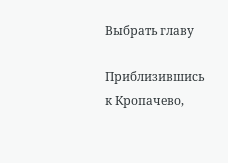Выбрать главу

Приблизившись к Кропачево,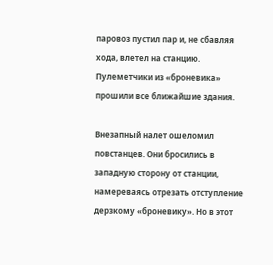паровоз пустил пар и, не сбавляя хода, влетел на станцию. Пулеметчики из «броневика» прошили все ближайшие здания.

Внезапный налет ошеломил повстанцев. Они бросились в западную сторону от станции, намереваясь отрезать отступление дерзкому «броневику». Но в этот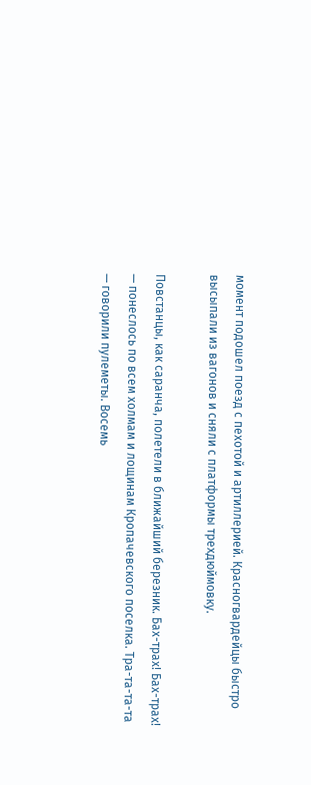момент подошел поезд с пехотой и артиллерией. Красногвардейцы быстро высыпали из вагонов и сняли с платформы трехдюймовку.

Повстанцы, как саранча, полетели в ближайший березник. Бах-трах! Бах-трах! — понеслось по всем холмам и лощинам Кропачевского поселка. Тра-та-та-та — говорили пулеметы. Восемь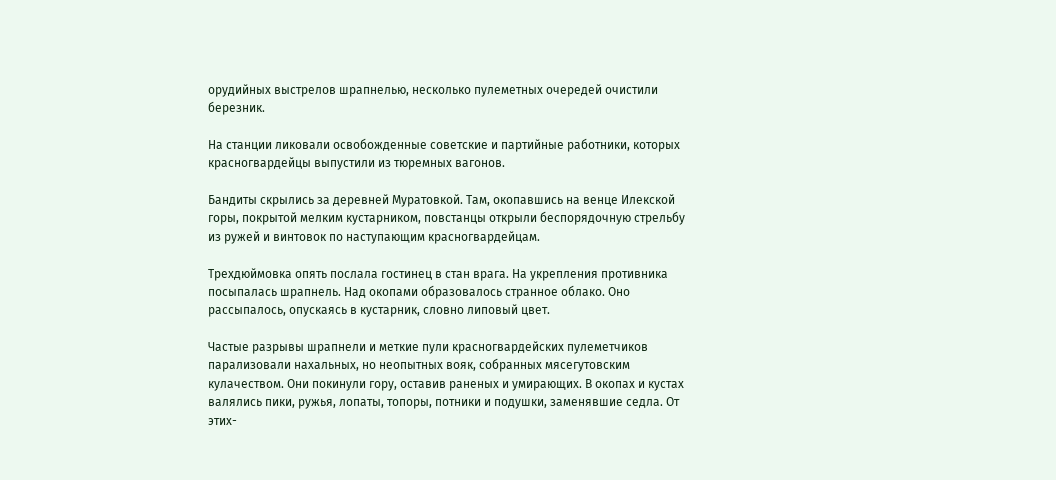орудийных выстрелов шрапнелью, несколько пулеметных очередей очистили березник.

На станции ликовали освобожденные советские и партийные работники, которых красногвардейцы выпустили из тюремных вагонов.

Бандиты скрылись за деревней Муратовкой. Там, окопавшись на венце Илекской горы, покрытой мелким кустарником, повстанцы открыли беспорядочную стрельбу из ружей и винтовок по наступающим красногвардейцам.

Трехдюймовка опять послала гостинец в стан врага. На укрепления противника посыпалась шрапнель. Над окопами образовалось странное облако. Оно рассыпалось, опускаясь в кустарник, словно липовый цвет.

Частые разрывы шрапнели и меткие пули красногвардейских пулеметчиков парализовали нахальных, но неопытных вояк, собранных мясегутовским кулачеством. Они покинули гору, оставив раненых и умирающих. В окопах и кустах валялись пики, ружья, лопаты, топоры, потники и подушки, заменявшие седла. От этих-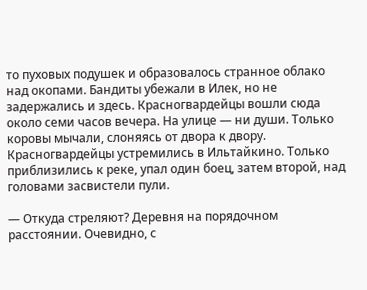то пуховых подушек и образовалось странное облако над окопами. Бандиты убежали в Илек, но не задержались и здесь. Красногвардейцы вошли сюда около семи часов вечера. На улице — ни души. Только коровы мычали, слоняясь от двора к двору. Красногвардейцы устремились в Ильтайкино. Только приблизились к реке, упал один боец, затем второй, над головами засвистели пули.

— Откуда стреляют? Деревня на порядочном расстоянии. Очевидно, с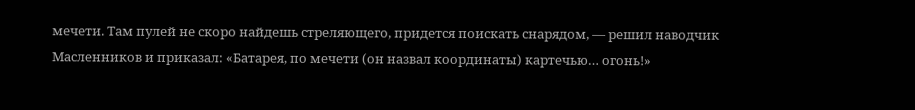мечети. Там пулей не скоро найдешь стреляющего, придется поискать снарядом, — решил наводчик Масленников и приказал: «Батарея, по мечети (он назвал координаты) картечью… огонь!»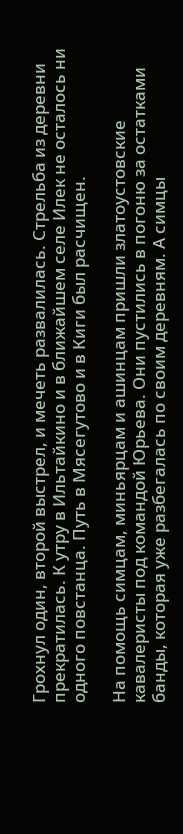Грохнул один, второй выстрел, и мечеть развалилась. Стрельба из деревни прекратилась. К утру в Ильтайкино и в ближайшем селе Илек не осталось ни одного повстанца. Путь в Мясегутово и в Киги был расчищен.

На помощь симцам, миньярцам и ашинцам пришли златоустовские кавалеристы под командой Юрьева. Они пустились в погоню за остатками банды, которая уже разбегалась по своим деревням. А симцы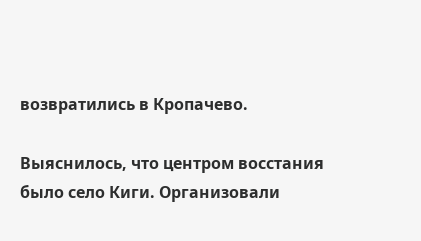возвратились в Кропачево.

Выяснилось, что центром восстания было село Киги. Организовали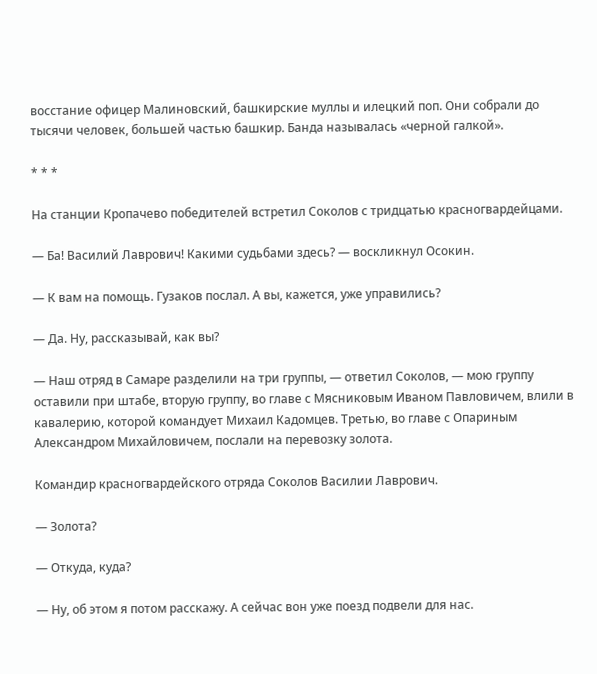восстание офицер Малиновский, башкирские муллы и илецкий поп. Они собрали до тысячи человек, большей частью башкир. Банда называлась «черной галкой».

* * *

На станции Кропачево победителей встретил Соколов с тридцатью красногвардейцами.

— Ба! Василий Лаврович! Какими судьбами здесь? — воскликнул Осокин.

— К вам на помощь. Гузаков послал. А вы, кажется, уже управились?

— Да. Ну, рассказывай, как вы?

— Наш отряд в Самаре разделили на три группы, — ответил Соколов, — мою группу оставили при штабе, вторую группу, во главе с Мясниковым Иваном Павловичем, влили в кавалерию, которой командует Михаил Кадомцев. Третью, во главе с Опариным Александром Михайловичем, послали на перевозку золота.

Командир красногвардейского отряда Соколов Василии Лаврович.

— Золота?

— Откуда, куда?

— Ну, об этом я потом расскажу. А сейчас вон уже поезд подвели для нас.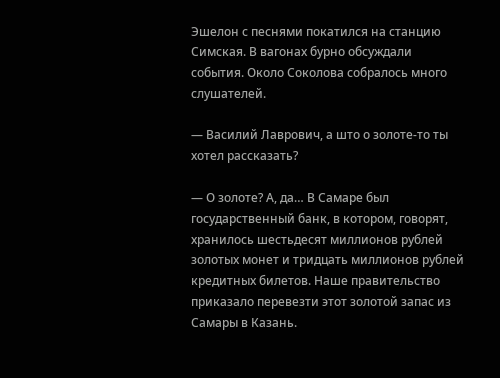Эшелон с песнями покатился на станцию Симская. В вагонах бурно обсуждали события. Около Соколова собралось много слушателей.

— Василий Лаврович, а што о золоте-то ты хотел рассказать?

— О золоте? А, да… В Самаре был государственный банк, в котором, говорят, хранилось шестьдесят миллионов рублей золотых монет и тридцать миллионов рублей кредитных билетов. Наше правительство приказало перевезти этот золотой запас из Самары в Казань.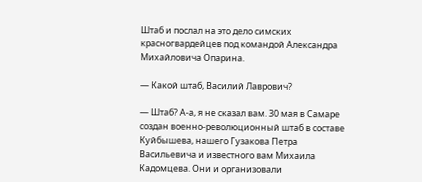Штаб и послал на это дело симских красногвардейцев под командой Александра Михайловича Опарина.

— Какой штаб, Василий Лаврович?

— Штаб? А-а, я не сказал вам. 30 мая в Самаре создан военно-революционный штаб в составе Куйбышева, нашего Гузакова Петра Васильевича и известного вам Михаила Кадомцева. Они и организовали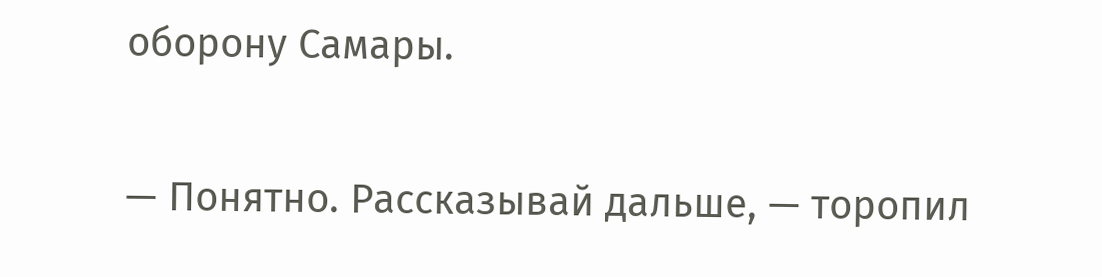оборону Самары.

— Понятно. Рассказывай дальше, — торопил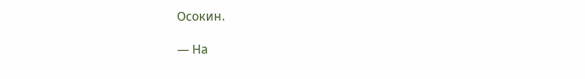Осокин.

— На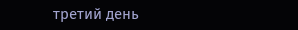третий день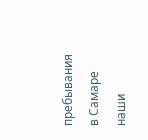пребывания в Самаре наши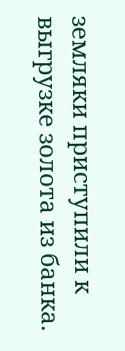земляки приступили к выгрузке золота из банка.